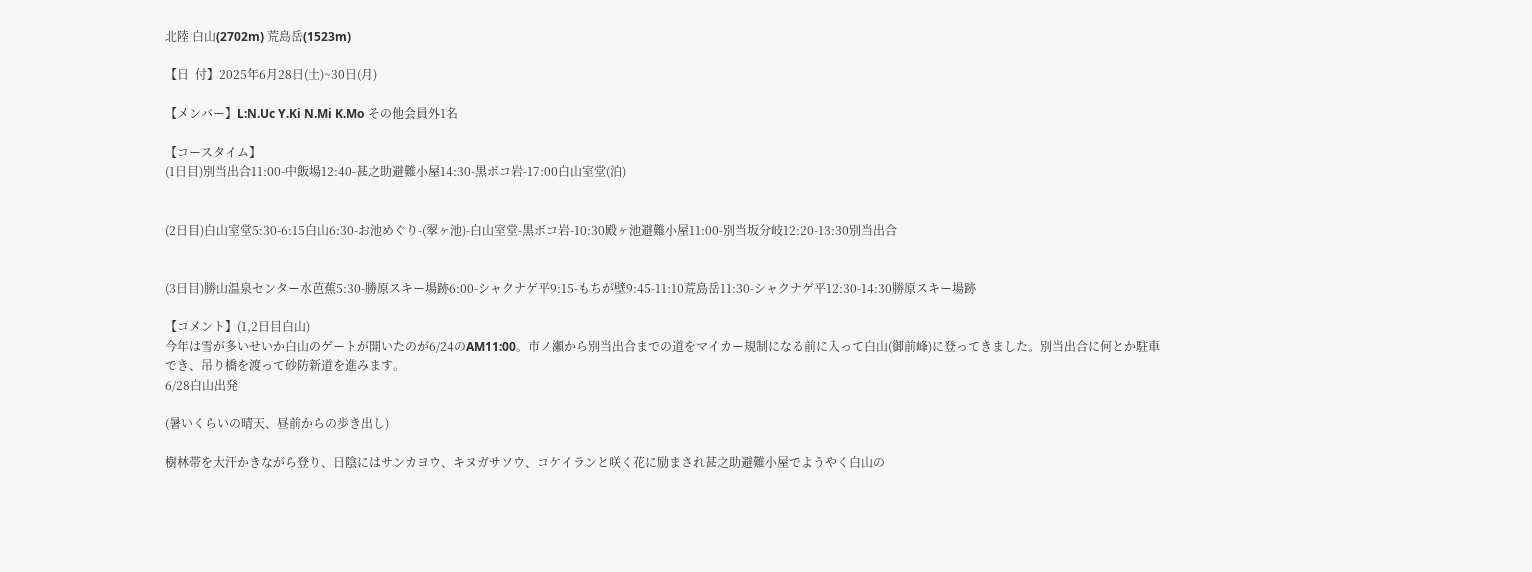北陸 白山(2702m) 荒島岳(1523m)

【日  付】2025年6月28日(土)~30日(月)

【メンバー】L:N.Uc Y.Ki N.Mi K.Mo その他会員外1名

【コースタイム】
(1日目)別当出合11:00-中飯場12:40-甚之助避難小屋14:30-黒ボコ岩-17:00白山室堂(泊)


(2日目)白山室堂5:30-6:15白山6:30-お池めぐり-(翠ヶ池)-白山室堂-黒ボコ岩-10:30殿ヶ池避難小屋11:00-別当坂分岐12:20-13:30別当出合


(3日目)勝山温泉センター水芭蕉5:30-勝原スキー場跡6:00-シャクナゲ平9:15-もちが壁9:45-11:10荒島岳11:30-シャクナゲ平12:30-14:30勝原スキー場跡

【コメント】(1,2日目白山)
今年は雪が多いせいか白山のゲートが開いたのが6/24のAM11:00。市ノ瀬から別当出合までの道をマイカー規制になる前に入って白山(御前峰)に登ってきました。別当出合に何とか駐車でき、吊り橋を渡って砂防新道を進みます。
6/28白山出発

(暑いくらいの晴天、昼前からの歩き出し)

樹林帯を大汗かきながら登り、日陰にはサンカヨウ、キヌガサソウ、コケイランと咲く花に励まされ甚之助避難小屋でようやく白山の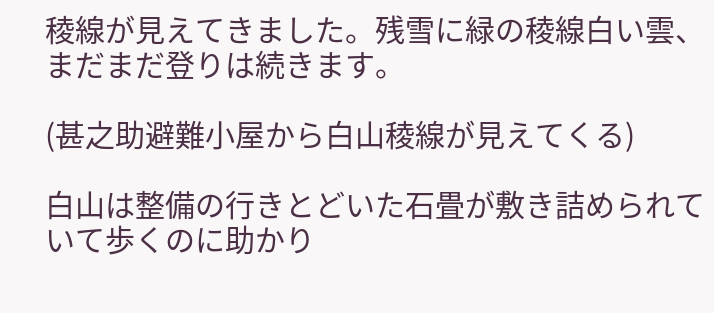稜線が見えてきました。残雪に緑の稜線白い雲、まだまだ登りは続きます。

(甚之助避難小屋から白山稜線が見えてくる)

白山は整備の行きとどいた石畳が敷き詰められていて歩くのに助かり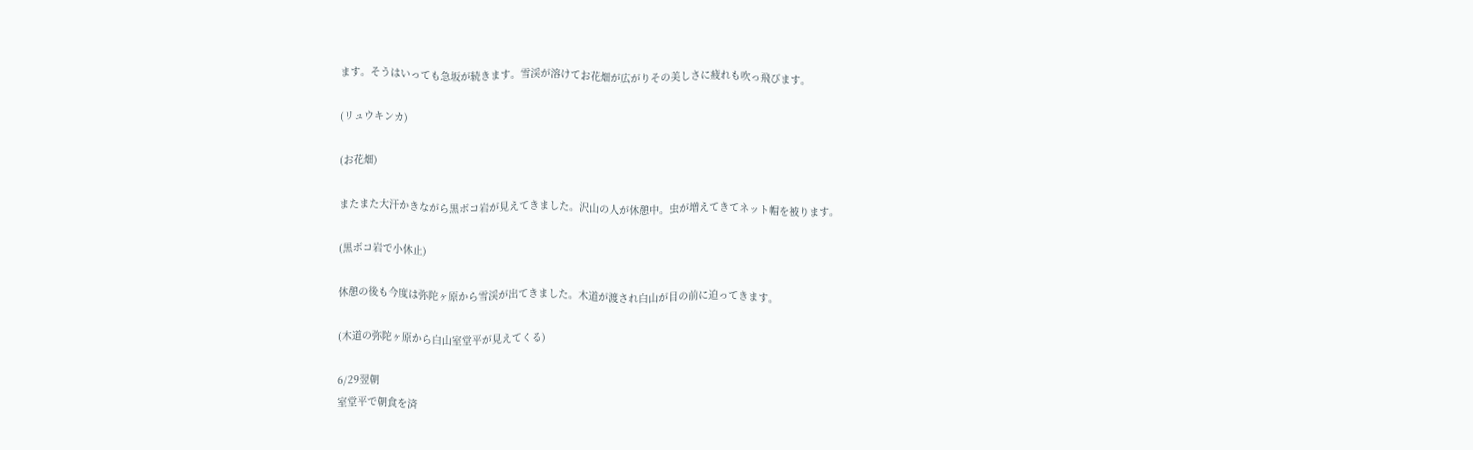ます。そうはいっても急坂が続きます。雪渓が溶けてお花畑が広がりその美しさに疲れも吹っ飛びます。

(リュウキンカ)

(お花畑)

またまた大汗かきながら黒ボコ岩が見えてきました。沢山の人が休憩中。虫が増えてきてネット帽を被ります。

(黒ボコ岩で小休止)

休憩の後も今度は弥陀ヶ原から雪渓が出てきました。木道が渡され白山が目の前に迫ってきます。

(木道の弥陀ヶ原から白山室堂平が見えてくる)

6/29翌朝
室堂平で朝食を済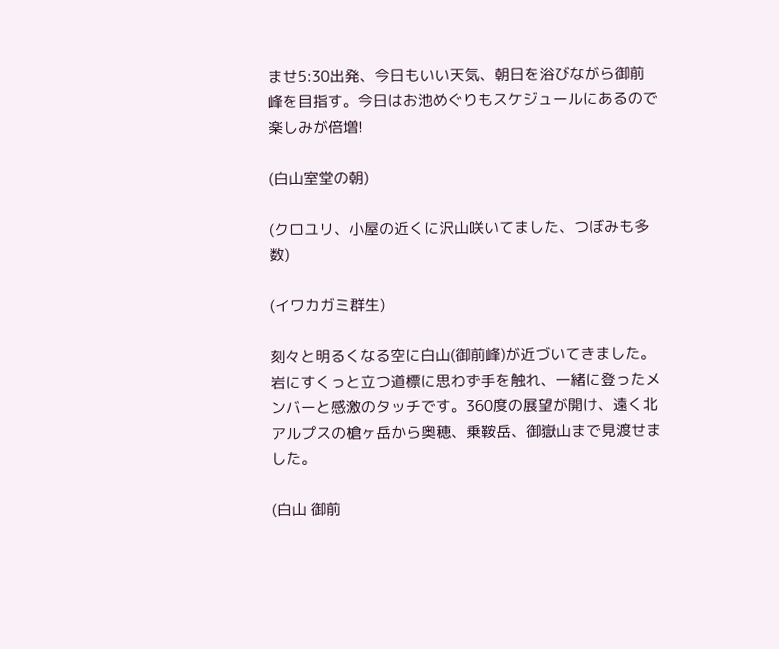ませ5:30出発、今日もいい天気、朝日を浴びながら御前峰を目指す。今日はお池めぐりもスケジュールにあるので楽しみが倍増!

(白山室堂の朝)

(クロユリ、小屋の近くに沢山咲いてました、つぼみも多数)

(イワカガミ群生)

刻々と明るくなる空に白山(御前峰)が近づいてきました。岩にすくっと立つ道標に思わず手を触れ、一緒に登ったメンバーと感激のタッチです。360度の展望が開け、遠く北アルプスの槍ヶ岳から奥穂、乗鞍岳、御嶽山まで見渡せました。

(白山 御前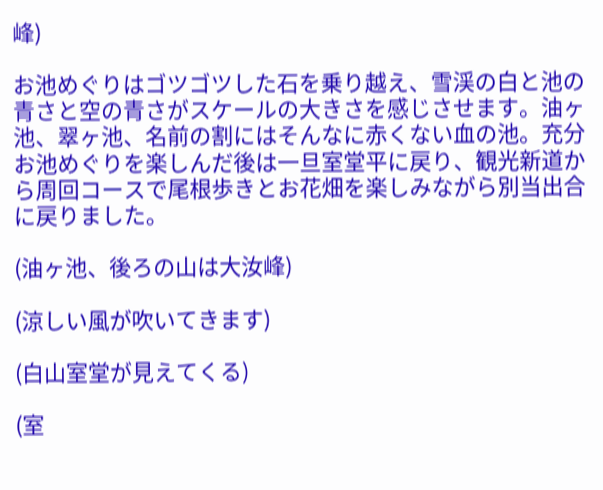峰)

お池めぐりはゴツゴツした石を乗り越え、雪渓の白と池の青さと空の青さがスケールの大きさを感じさせます。油ヶ池、翠ヶ池、名前の割にはそんなに赤くない血の池。充分お池めぐりを楽しんだ後は一旦室堂平に戻り、観光新道から周回コースで尾根歩きとお花畑を楽しみながら別当出合に戻りました。

(油ヶ池、後ろの山は大汝峰)

(涼しい風が吹いてきます)

(白山室堂が見えてくる)

(室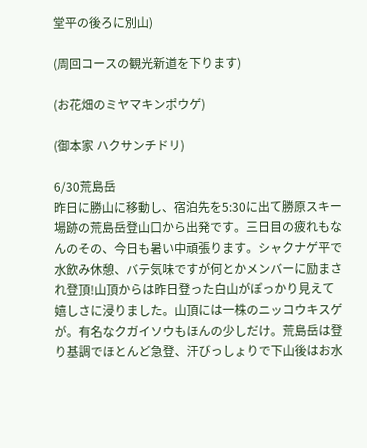堂平の後ろに別山)

(周回コースの観光新道を下ります)

(お花畑のミヤマキンポウゲ)

(御本家 ハクサンチドリ)

6/30荒島岳
昨日に勝山に移動し、宿泊先を5:30に出て勝原スキー場跡の荒島岳登山口から出発です。三日目の疲れもなんのその、今日も暑い中頑張ります。シャクナゲ平で水飲み休憩、バテ気味ですが何とかメンバーに励まされ登頂!山頂からは昨日登った白山がぽっかり見えて嬉しさに浸りました。山頂には一株のニッコウキスゲが。有名なクガイソウもほんの少しだけ。荒島岳は登り基調でほとんど急登、汗びっしょりで下山後はお水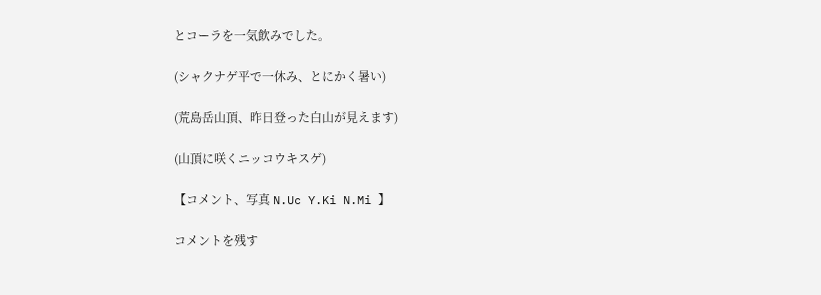とコーラを一気飲みでした。

(シャクナゲ平で一休み、とにかく暑い)

(荒島岳山頂、昨日登った白山が見えます)

(山頂に咲くニッコウキスゲ)

【コメント、写真 N.Uc Y.Ki N.Mi 】

コメントを残す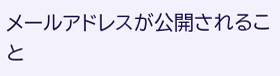メールアドレスが公開されること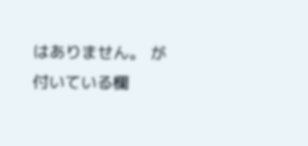はありません。 が付いている欄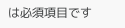は必須項目です